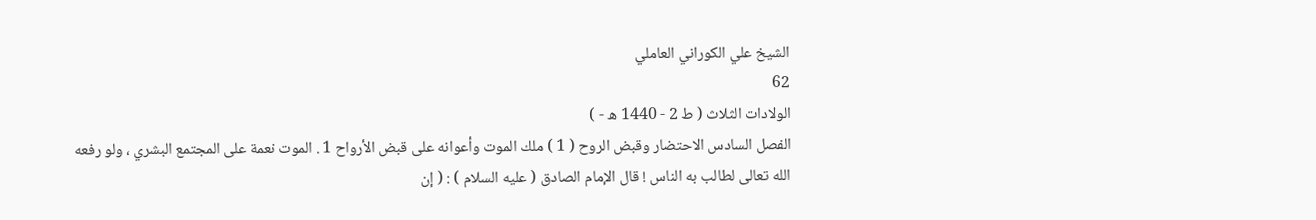الشيخ علي الكوراني العاملي
62
الولادات الثلاث ( ط 2 - 1440 ه - )
الفصل السادس الاحتضار وقبض الروح ( 1 ) ملك الموت وأعوانه على قبض الأرواح 1 . الموت نعمة على المجتمع البشري ، ولو رفعه الله تعالى لطالب به الناس ! قال الإمام الصادق ( عليه السلام ) : ( إن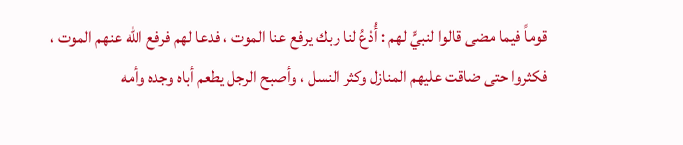قوماً فيما مضى قالوا لنبيٍّ لهم : أُدْعُ لنا ربك يرفع عنا الموت ، فدعا لهم فرفع الله عنهم الموت ، فكثروا حتى ضاقت عليهم المنازل وكثر النسل ، وأصبح الرجل يطعم أباه وجده وأمه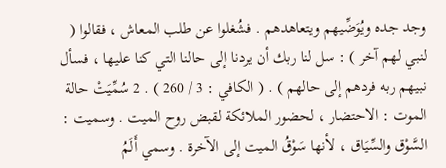وجد جده ويُوَضِّيهم ويتعاهدهم . فشُغلوا عن طلب المعاش ، فقالوا ( لنبي لهم آخر ) : سل لنا ربك أن يردنا إلى حالنا التي كنا عليها ، فسأل نبيهم ربه فردهم إلى حالهم ) . ( الكافي : 3 / 260 ) . 2 سُمِّيَتْ حالة الموت : الاحتضار ، لحضور الملائكة لقبض روح الميت . وسميت : السَّوْق والسِّيَاق ، لأنها سَوْقُ الميت إلى الآخرة . وسمي أَلَمُ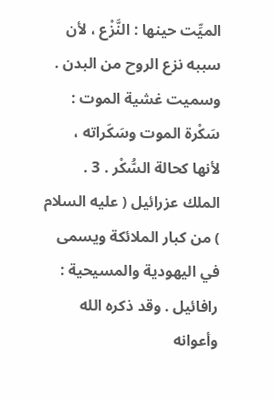الميِّت حينها : النَّزْع ، لأن سببه نزع الروح من البدن . وسميت غشية الموت : سَكْرة الموت وسَكَراته ، لأنها كحالة السُّكْر . 3 . الملك عزرائيل ( عليه السلام ) من كبار الملائكة ويسمى في اليهودية والمسيحية : رافائيل . وقد ذكره الله وأعوانه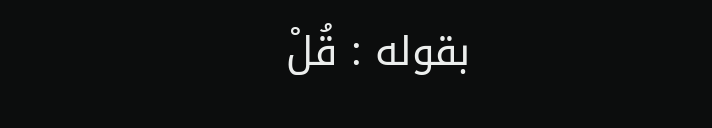بقوله : قُلْ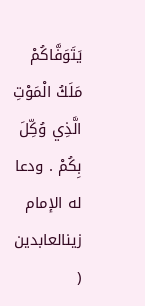يَتَوَفَّاكُمْ مَلَكُ الْمَوْتِ الَّذِي وُكِّلَ بِكُمْ . ودعا له الإمام زينالعابدين (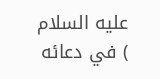عليه السلام ) في دعائه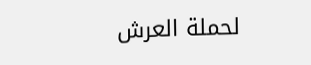لحملة العرش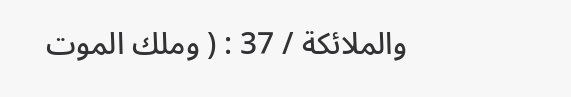والملائكة / 37 : ( وملك الموت